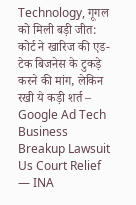Technology, गूगल को मिली बड़ी जीत: कोर्ट ने खारिज की एड-टेक बिजनेस के टुकड़े करने की मांग, लेकिन रखी ये कड़ी शर्त – Google Ad Tech Business Breakup Lawsuit Us Court Relief — INA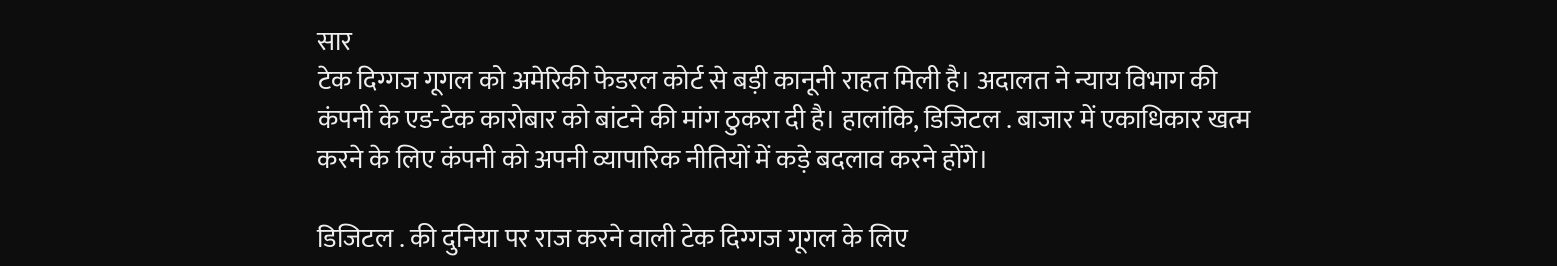सार
टेक दिग्गज गूगल को अमेरिकी फेडरल कोर्ट से बड़ी कानूनी राहत मिली है। अदालत ने न्याय विभाग की कंपनी के एड-टेक कारोबार को बांटने की मांग ठुकरा दी है। हालांकि, डिजिटल . बाजार में एकाधिकार खत्म करने के लिए कंपनी को अपनी व्यापारिक नीतियों में कड़े बदलाव करने होंगे।

डिजिटल . की दुनिया पर राज करने वाली टेक दिग्गज गूगल के लिए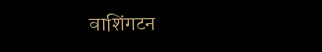वाशिंगटन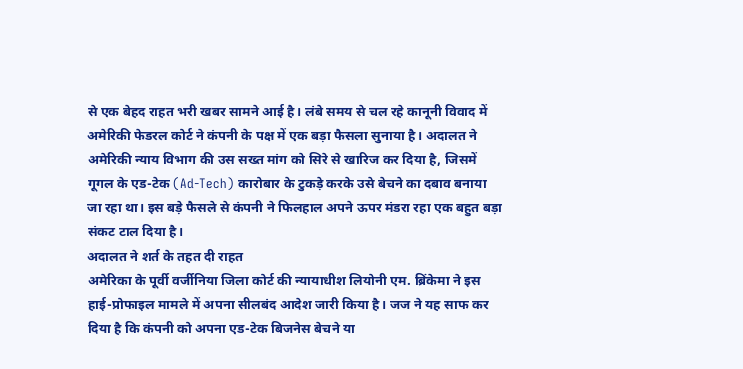से एक बेहद राहत भरी खबर सामने आई है। लंबे समय से चल रहे कानूनी विवाद में अमेरिकी फेडरल कोर्ट ने कंपनी के पक्ष में एक बड़ा फैसला सुनाया है। अदालत ने अमेरिकी न्याय विभाग की उस सख्त मांग को सिरे से खारिज कर दिया है, जिसमें गूगल के एड-टेक (Ad-Tech) कारोबार के टुकड़े करके उसे बेचने का दबाव बनाया जा रहा था। इस बड़े फैसले से कंपनी ने फिलहाल अपने ऊपर मंडरा रहा एक बहुत बड़ा संकट टाल दिया है।
अदालत ने शर्त के तहत दी राहत
अमेरिका के पूर्वी वर्जीनिया जिला कोर्ट की न्यायाधीश लियोनी एम. ब्रिंकेमा ने इस हाई-प्रोफाइल मामले में अपना सीलबंद आदेश जारी किया है। जज ने यह साफ कर दिया है कि कंपनी को अपना एड-टेक बिजनेस बेचने या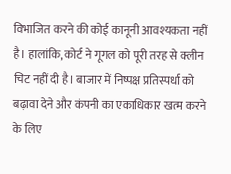विभाजित करने की कोई कानूनी आवश्यकता नहीं है। हालांकि, कोर्ट ने गूगल को पूरी तरह से क्लीन चिट नहीं दी है। बाजार में निष्पक्ष प्रतिस्पर्धा को बढ़ावा देने और कंपनी का एकाधिकार खत्म करने के लिए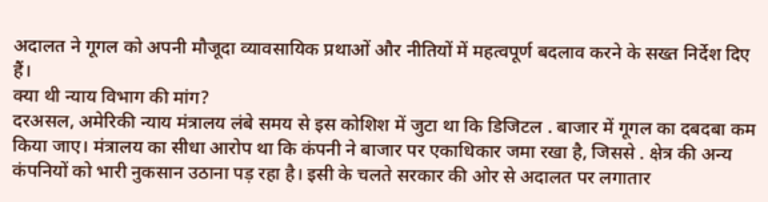अदालत ने गूगल को अपनी मौजूदा व्यावसायिक प्रथाओं और नीतियों में महत्वपूर्ण बदलाव करने के सख्त निर्देश दिए हैं।
क्या थी न्याय विभाग की मांग?
दरअसल, अमेरिकी न्याय मंत्रालय लंबे समय से इस कोशिश में जुटा था कि डिजिटल . बाजार में गूगल का दबदबा कम किया जाए। मंत्रालय का सीधा आरोप था कि कंपनी ने बाजार पर एकाधिकार जमा रखा है, जिससे . क्षेत्र की अन्य कंपनियों को भारी नुकसान उठाना पड़ रहा है। इसी के चलते सरकार की ओर से अदालत पर लगातार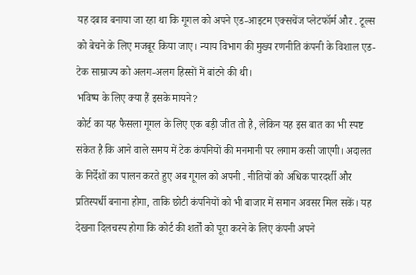यह दबाव बनाया जा रहा था कि गूगल को अपने एड-आइटम एक्सचेंज प्लेटफॉर्म और . टूल्स को बेचने के लिए मजबूर किया जाए। न्याय विभाग की मुख्य रणनीति कंपनी के विशाल एड-टेक साम्राज्य को अलग-अलग हिस्सों में बांटने की थी।
भविष्य के लिए क्या हैं इसके मायने?
कोर्ट का यह फैसला गूगल के लिए एक बड़ी जीत तो है, लेकिन यह इस बात का भी स्पष्ट संकेत है कि आने वाले समय में टेक कंपनियों की मनमानी पर लगाम कसी जाएगी। अदालत के निर्देशों का पालन करते हुए अब गूगल को अपनी . नीतियों को अधिक पारदर्शी और प्रतिस्पर्धी बनाना होगा, ताकि छोटी कंपनियों को भी बाजार में समान अवसर मिल सकें। यह देखना दिलचस्प होगा कि कोर्ट की शर्तों को पूरा करने के लिए कंपनी अपने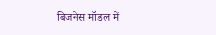बिजनेस मॉडल में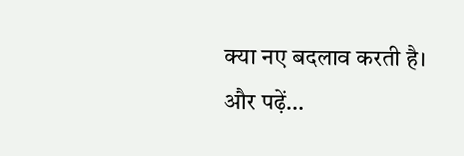क्या नए बदलाव करती है।
और पढ़ें…